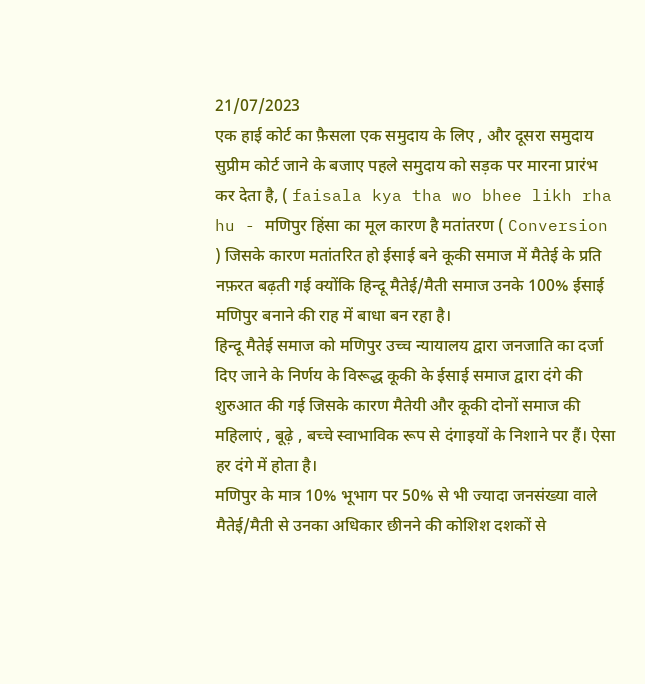21/07/2023
एक हाई कोर्ट का फ़ैसला एक समुदाय के लिए , और दूसरा समुदाय सुप्रीम कोर्ट जाने के बजाए पहले समुदाय को सड़क पर मारना प्रारंभ कर देता है, ( faisala kya tha wo bhee likh rha hu - मणिपुर हिंसा का मूल कारण है मतांतरण ( Conversion ) जिसके कारण मतांतरित हो ईसाई बने कूकी समाज में मैतेई के प्रति नफ़रत बढ़ती गई क्योंकि हिन्दू मैतेई/मैती समाज उनके 100% ईसाई मणिपुर बनाने की राह में बाधा बन रहा है।
हिन्दू मैतेई समाज को मणिपुर उच्च न्यायालय द्वारा जनजाति का दर्जा दिए जाने के निर्णय के विरूद्ध कूकी के ईसाई समाज द्वारा दंगे की शुरुआत की गई जिसके कारण मैतेयी और कूकी दोनों समाज की महिलाएं , बूढ़े , बच्चे स्वाभाविक रूप से दंगाइयों के निशाने पर हैं। ऐसा हर दंगे में होता है।
मणिपुर के मात्र 10% भूभाग पर 50% से भी ज्यादा जनसंख्या वाले मैतेई/मैती से उनका अधिकार छीनने की कोशिश दशकों से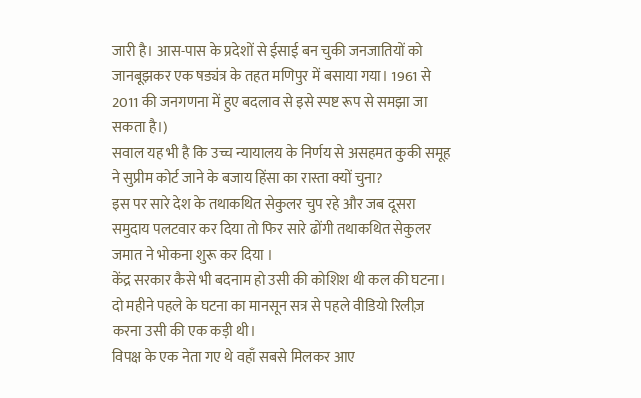जारी है। आस-पास के प्रदेशों से ईसाई बन चुकी जनजातियों को जानबूझकर एक षड्यंत्र के तहत मणिपुर में बसाया गया। 1961 से 2011 की जनगणना में हुए बदलाव से इसे स्पष्ट रूप से समझा जा सकता है।)
सवाल यह भी है कि उच्च न्यायालय के निर्णय से असहमत कुकी समूह ने सुप्रीम कोर्ट जाने के बजाय हिंसा का रास्ता क्यों चुना?
इस पर सारे देश के तथाकथित सेकुलर चुप रहे और जब दूसरा समुदाय पलटवार कर दिया तो फिर सारे ढोंगी तथाकथित सेकुलर जमात ने भोकना शुरू कर दिया ।
केंद्र सरकार कैसे भी बदनाम हो उसी की कोशिश थी कल की घटना।
दो महीने पहले के घटना का मानसून सत्र से पहले वीडियो रिलीज़ करना उसी की एक कड़ी थी।
विपक्ष के एक नेता गए थे वहाँ सबसे मिलकर आए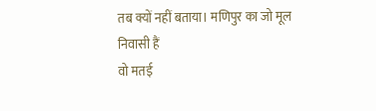तब क्यों नहीं बताया। मणिपुर का जो मूल निवासी हैं
वो मतई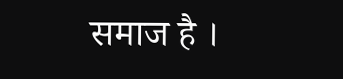समाज है ।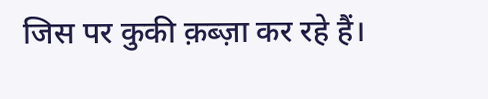जिस पर कुकी क़ब्ज़ा कर रहे हैं।